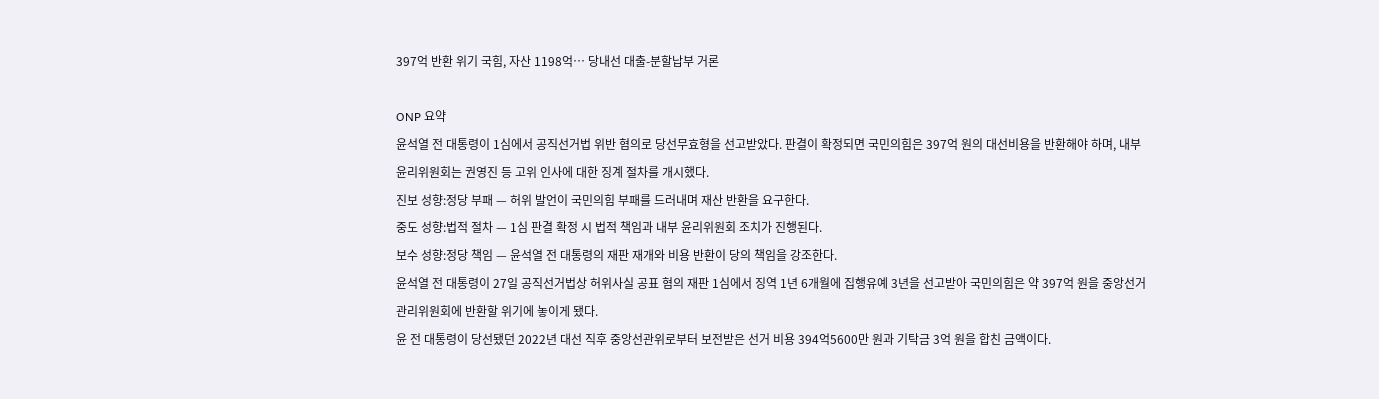397억 반환 위기 국힘, 자산 1198억… 당내선 대출-분할납부 거론

ONP 요약
윤석열 전 대통령이 1심에서 공직선거법 위반 혐의로 당선무효형을 선고받았다. 판결이 확정되면 국민의힘은 397억 원의 대선비용을 반환해야 하며, 내부 윤리위원회는 권영진 등 고위 인사에 대한 징계 절차를 개시했다.
진보 성향:정당 부패 — 허위 발언이 국민의힘 부패를 드러내며 재산 반환을 요구한다.
중도 성향:법적 절차 — 1심 판결 확정 시 법적 책임과 내부 윤리위원회 조치가 진행된다.
보수 성향:정당 책임 — 윤석열 전 대통령의 재판 재개와 비용 반환이 당의 책임을 강조한다.
윤석열 전 대통령이 27일 공직선거법상 허위사실 공표 혐의 재판 1심에서 징역 1년 6개월에 집행유예 3년을 선고받아 국민의힘은 약 397억 원을 중앙선거관리위원회에 반환할 위기에 놓이게 됐다.
윤 전 대통령이 당선됐던 2022년 대선 직후 중앙선관위로부터 보전받은 선거 비용 394억5600만 원과 기탁금 3억 원을 합친 금액이다.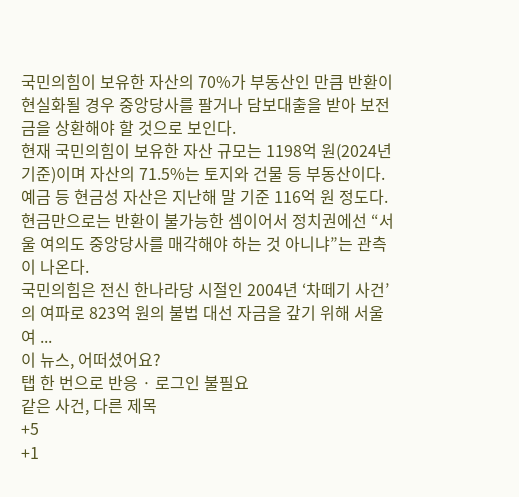국민의힘이 보유한 자산의 70%가 부동산인 만큼 반환이 현실화될 경우 중앙당사를 팔거나 담보대출을 받아 보전금을 상환해야 할 것으로 보인다.
현재 국민의힘이 보유한 자산 규모는 1198억 원(2024년 기준)이며 자산의 71.5%는 토지와 건물 등 부동산이다.
예금 등 현금성 자산은 지난해 말 기준 116억 원 정도다.
현금만으로는 반환이 불가능한 셈이어서 정치권에선 “서울 여의도 중앙당사를 매각해야 하는 것 아니냐”는 관측이 나온다.
국민의힘은 전신 한나라당 시절인 2004년 ‘차떼기 사건’의 여파로 823억 원의 불법 대선 자금을 갚기 위해 서울 여 ...
이 뉴스, 어떠셨어요?
탭 한 번으로 반응 · 로그인 불필요
같은 사건, 다른 제목
+5
+1